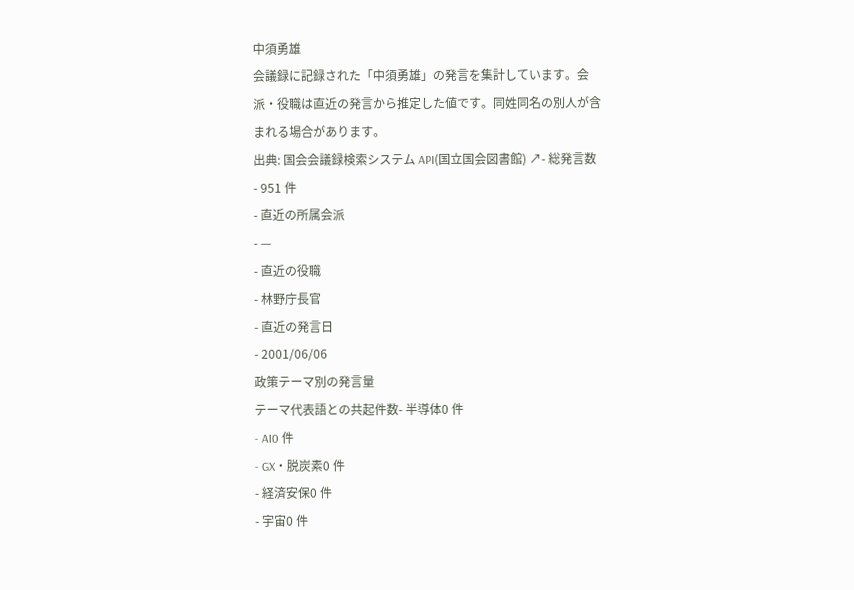中須勇雄
会議録に記録された「中須勇雄」の発言を集計しています。会派・役職は直近の発言から推定した値です。同姓同名の別人が含まれる場合があります。
出典: 国会会議録検索システム API(国立国会図書館) ↗- 総発言数
- 951 件
- 直近の所属会派
- —
- 直近の役職
- 林野庁長官
- 直近の発言日
- 2001/06/06
政策テーマ別の発言量
テーマ代表語との共起件数- 半導体0 件
- AI0 件
- GX・脱炭素0 件
- 経済安保0 件
- 宇宙0 件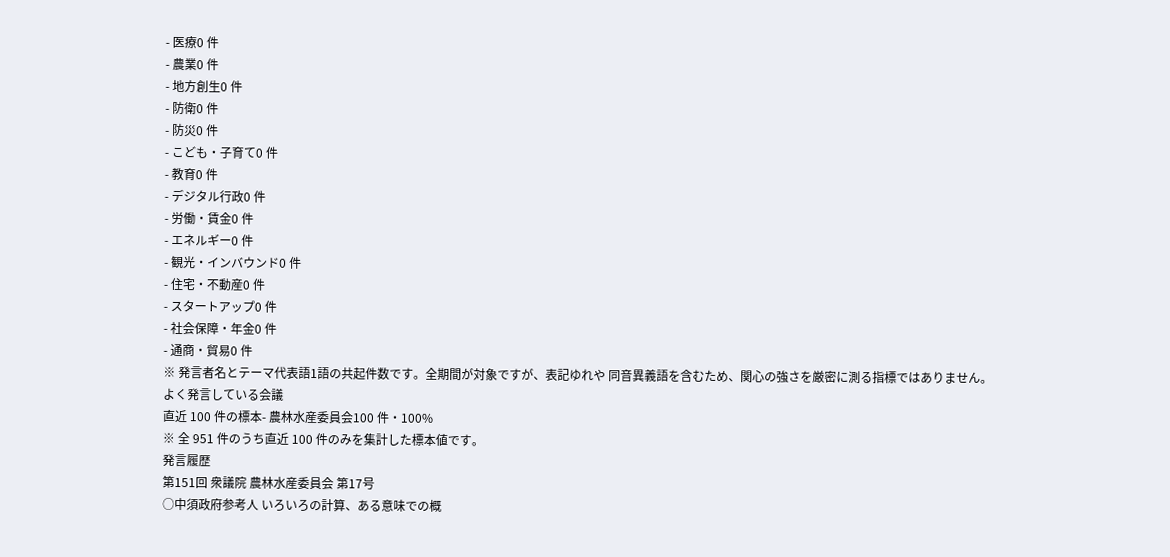- 医療0 件
- 農業0 件
- 地方創生0 件
- 防衛0 件
- 防災0 件
- こども・子育て0 件
- 教育0 件
- デジタル行政0 件
- 労働・賃金0 件
- エネルギー0 件
- 観光・インバウンド0 件
- 住宅・不動産0 件
- スタートアップ0 件
- 社会保障・年金0 件
- 通商・貿易0 件
※ 発言者名とテーマ代表語1語の共起件数です。全期間が対象ですが、表記ゆれや 同音異義語を含むため、関心の強さを厳密に測る指標ではありません。
よく発言している会議
直近 100 件の標本- 農林水産委員会100 件・100%
※ 全 951 件のうち直近 100 件のみを集計した標本値です。
発言履歴
第151回 衆議院 農林水産委員会 第17号
○中須政府参考人 いろいろの計算、ある意味での概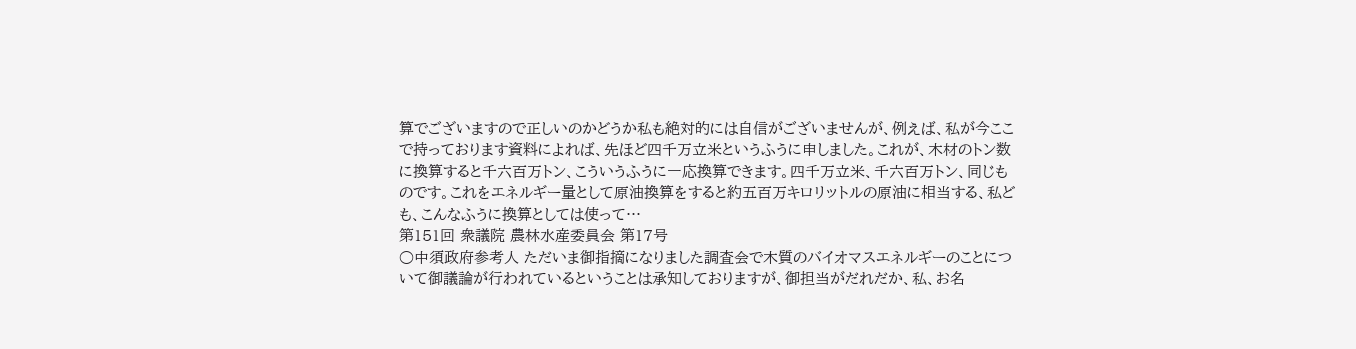算でございますので正しいのかどうか私も絶対的には自信がございませんが、例えば、私が今ここで持っております資料によれば、先ほど四千万立米というふうに申しました。これが、木材のトン数に換算すると千六百万トン、こういうふうに一応換算できます。四千万立米、千六百万トン、同じものです。これをエネルギー量として原油換算をすると約五百万キロリットルの原油に相当する、私ども、こんなふうに換算としては使って…
第151回 衆議院 農林水産委員会 第17号
○中須政府参考人 ただいま御指摘になりました調査会で木質のバイオマスエネルギーのことについて御議論が行われているということは承知しておりますが、御担当がだれだか、私、お名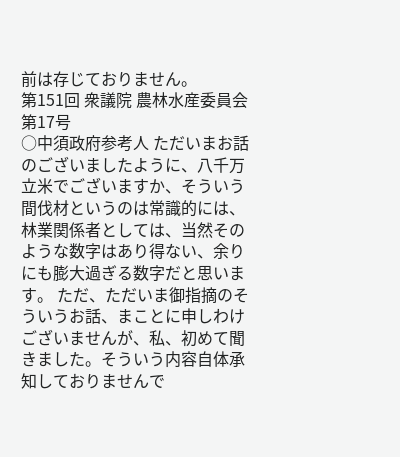前は存じておりません。
第151回 衆議院 農林水産委員会 第17号
○中須政府参考人 ただいまお話のございましたように、八千万立米でございますか、そういう間伐材というのは常識的には、林業関係者としては、当然そのような数字はあり得ない、余りにも膨大過ぎる数字だと思います。 ただ、ただいま御指摘のそういうお話、まことに申しわけございませんが、私、初めて聞きました。そういう内容自体承知しておりませんで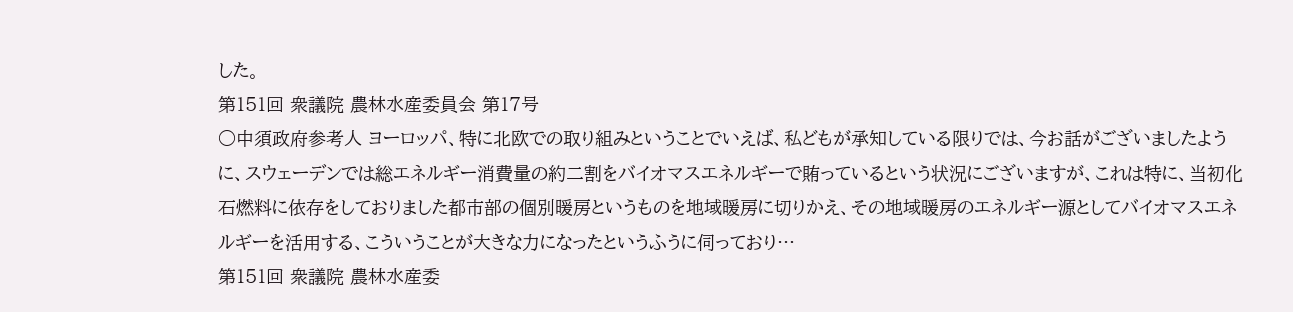した。
第151回 衆議院 農林水産委員会 第17号
○中須政府参考人 ヨーロッパ、特に北欧での取り組みということでいえば、私どもが承知している限りでは、今お話がございましたように、スウェーデンでは総エネルギー消費量の約二割をバイオマスエネルギーで賄っているという状況にございますが、これは特に、当初化石燃料に依存をしておりました都市部の個別暖房というものを地域暖房に切りかえ、その地域暖房のエネルギー源としてバイオマスエネルギーを活用する、こういうことが大きな力になったというふうに伺っており…
第151回 衆議院 農林水産委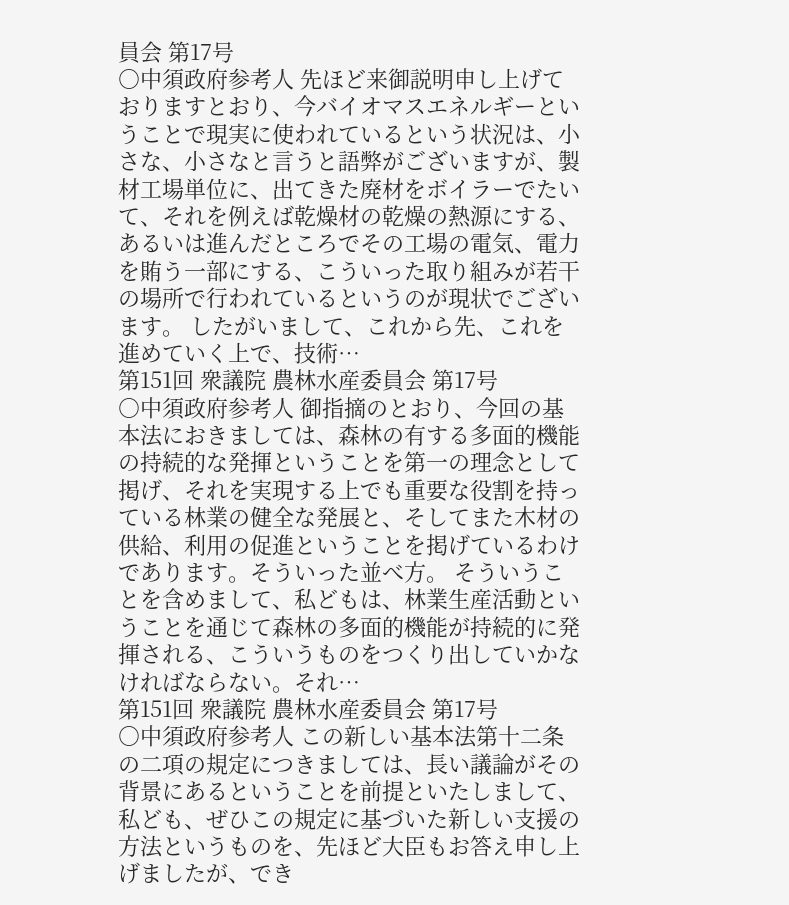員会 第17号
○中須政府参考人 先ほど来御説明申し上げておりますとおり、今バイオマスエネルギーということで現実に使われているという状況は、小さな、小さなと言うと語弊がございますが、製材工場単位に、出てきた廃材をボイラーでたいて、それを例えば乾燥材の乾燥の熱源にする、あるいは進んだところでその工場の電気、電力を賄う一部にする、こういった取り組みが若干の場所で行われているというのが現状でございます。 したがいまして、これから先、これを進めていく上で、技術…
第151回 衆議院 農林水産委員会 第17号
○中須政府参考人 御指摘のとおり、今回の基本法におきましては、森林の有する多面的機能の持続的な発揮ということを第一の理念として掲げ、それを実現する上でも重要な役割を持っている林業の健全な発展と、そしてまた木材の供給、利用の促進ということを掲げているわけであります。そういった並べ方。 そういうことを含めまして、私どもは、林業生産活動ということを通じて森林の多面的機能が持続的に発揮される、こういうものをつくり出していかなければならない。それ…
第151回 衆議院 農林水産委員会 第17号
○中須政府参考人 この新しい基本法第十二条の二項の規定につきましては、長い議論がその背景にあるということを前提といたしまして、私ども、ぜひこの規定に基づいた新しい支援の方法というものを、先ほど大臣もお答え申し上げましたが、でき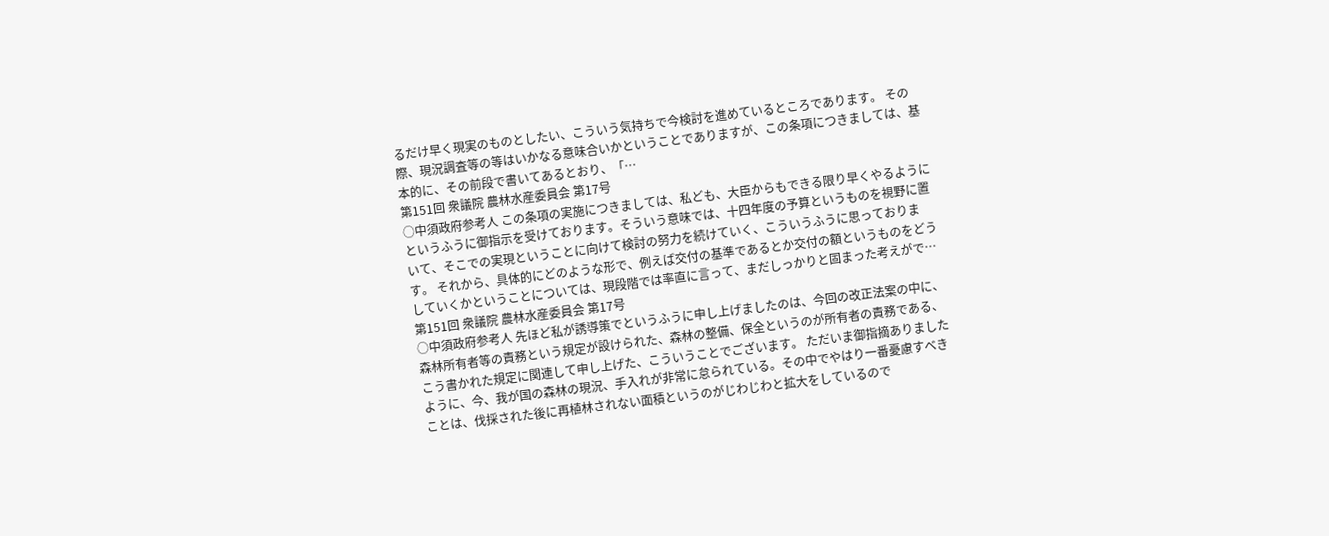るだけ早く現実のものとしたい、こういう気持ちで今検討を進めているところであります。 その際、現況調査等の等はいかなる意味合いかということでありますが、この条項につきましては、基本的に、その前段で書いてあるとおり、「…
第151回 衆議院 農林水産委員会 第17号
○中須政府参考人 この条項の実施につきましては、私ども、大臣からもできる限り早くやるようにというふうに御指示を受けております。そういう意味では、十四年度の予算というものを視野に置いて、そこでの実現ということに向けて検討の努力を続けていく、こういうふうに思っております。 それから、具体的にどのような形で、例えば交付の基準であるとか交付の額というものをどうしていくかということについては、現段階では率直に言って、まだしっかりと固まった考えがで…
第151回 衆議院 農林水産委員会 第17号
○中須政府参考人 先ほど私が誘導策でというふうに申し上げましたのは、今回の改正法案の中に、森林所有者等の責務という規定が設けられた、森林の整備、保全というのが所有者の責務である、こう書かれた規定に関連して申し上げた、こういうことでございます。 ただいま御指摘ありましたように、今、我が国の森林の現況、手入れが非常に怠られている。その中でやはり一番憂慮すべきことは、伐採された後に再植林されない面積というのがじわじわと拡大をしているので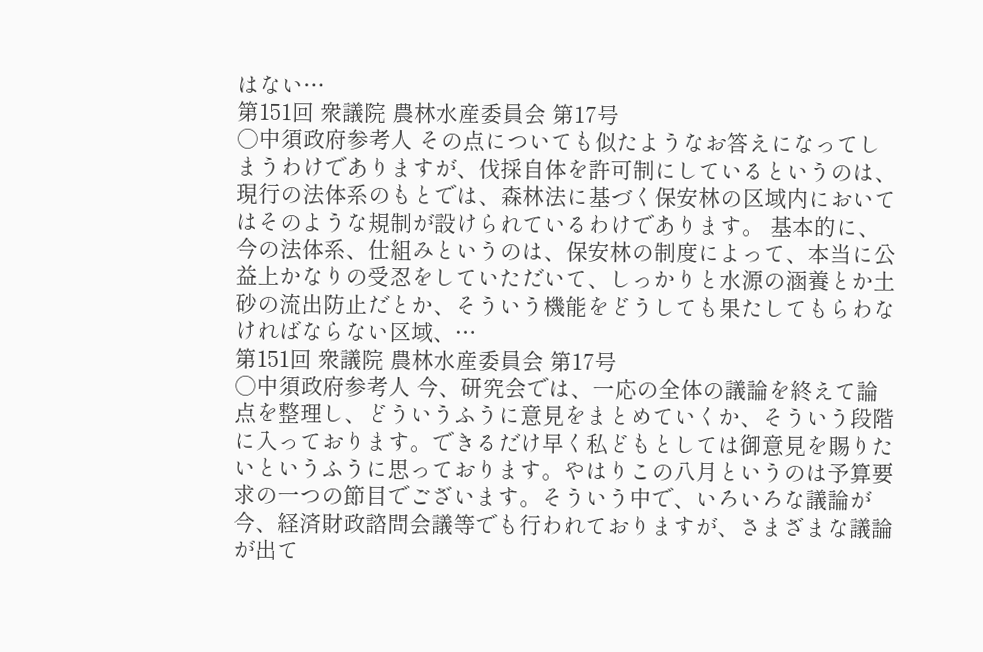はない…
第151回 衆議院 農林水産委員会 第17号
○中須政府参考人 その点についても似たようなお答えになってしまうわけでありますが、伐採自体を許可制にしているというのは、現行の法体系のもとでは、森林法に基づく保安林の区域内においてはそのような規制が設けられているわけであります。 基本的に、今の法体系、仕組みというのは、保安林の制度によって、本当に公益上かなりの受忍をしていただいて、しっかりと水源の涵養とか土砂の流出防止だとか、そういう機能をどうしても果たしてもらわなければならない区域、…
第151回 衆議院 農林水産委員会 第17号
○中須政府参考人 今、研究会では、一応の全体の議論を終えて論点を整理し、どういうふうに意見をまとめていくか、そういう段階に入っております。できるだけ早く私どもとしては御意見を賜りたいというふうに思っております。やはりこの八月というのは予算要求の一つの節目でございます。そういう中で、いろいろな議論が今、経済財政諮問会議等でも行われておりますが、さまざまな議論が出て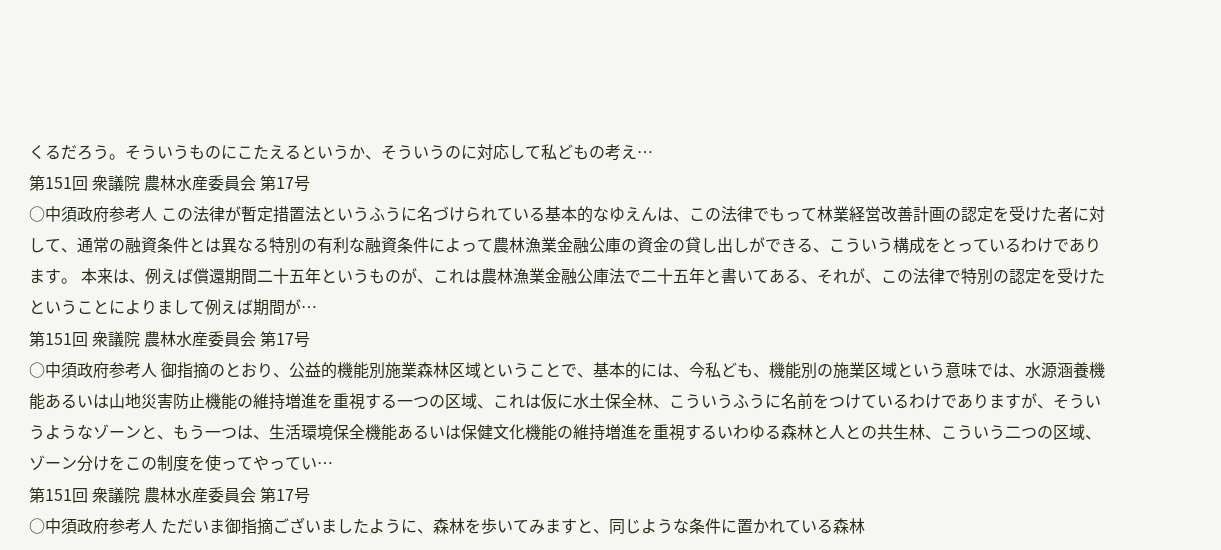くるだろう。そういうものにこたえるというか、そういうのに対応して私どもの考え…
第151回 衆議院 農林水産委員会 第17号
○中須政府参考人 この法律が暫定措置法というふうに名づけられている基本的なゆえんは、この法律でもって林業経営改善計画の認定を受けた者に対して、通常の融資条件とは異なる特別の有利な融資条件によって農林漁業金融公庫の資金の貸し出しができる、こういう構成をとっているわけであります。 本来は、例えば償還期間二十五年というものが、これは農林漁業金融公庫法で二十五年と書いてある、それが、この法律で特別の認定を受けたということによりまして例えば期間が…
第151回 衆議院 農林水産委員会 第17号
○中須政府参考人 御指摘のとおり、公益的機能別施業森林区域ということで、基本的には、今私ども、機能別の施業区域という意味では、水源涵養機能あるいは山地災害防止機能の維持増進を重視する一つの区域、これは仮に水土保全林、こういうふうに名前をつけているわけでありますが、そういうようなゾーンと、もう一つは、生活環境保全機能あるいは保健文化機能の維持増進を重視するいわゆる森林と人との共生林、こういう二つの区域、ゾーン分けをこの制度を使ってやってい…
第151回 衆議院 農林水産委員会 第17号
○中須政府参考人 ただいま御指摘ございましたように、森林を歩いてみますと、同じような条件に置かれている森林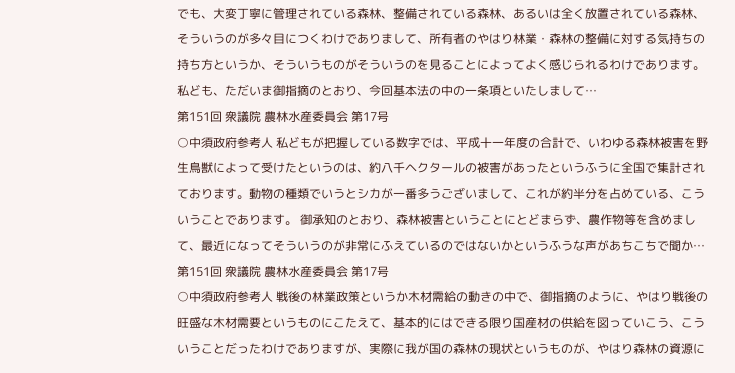でも、大変丁寧に管理されている森林、整備されている森林、あるいは全く放置されている森林、そういうのが多々目につくわけでありまして、所有者のやはり林業・森林の整備に対する気持ちの持ち方というか、そういうものがそういうのを見ることによってよく感じられるわけであります。 私ども、ただいま御指摘のとおり、今回基本法の中の一条項といたしまして…
第151回 衆議院 農林水産委員会 第17号
○中須政府参考人 私どもが把握している数字では、平成十一年度の合計で、いわゆる森林被害を野生鳥獣によって受けたというのは、約八千ヘクタールの被害があったというふうに全国で集計されております。動物の種類でいうとシカが一番多うございまして、これが約半分を占めている、こういうことであります。 御承知のとおり、森林被害ということにとどまらず、農作物等を含めまして、最近になってそういうのが非常にふえているのではないかというふうな声があちこちで聞か…
第151回 衆議院 農林水産委員会 第17号
○中須政府参考人 戦後の林業政策というか木材需給の動きの中で、御指摘のように、やはり戦後の旺盛な木材需要というものにこたえて、基本的にはできる限り国産材の供給を図っていこう、こういうことだったわけでありますが、実際に我が国の森林の現状というものが、やはり森林の資源に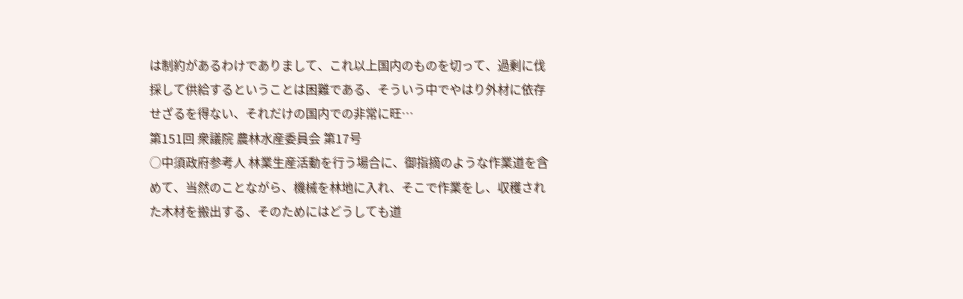は制約があるわけでありまして、これ以上国内のものを切って、過剰に伐採して供給するということは困難である、そういう中でやはり外材に依存せざるを得ない、それだけの国内での非常に旺…
第151回 衆議院 農林水産委員会 第17号
○中須政府参考人 林業生産活動を行う場合に、御指摘のような作業道を含めて、当然のことながら、機械を林地に入れ、そこで作業をし、収穫された木材を搬出する、そのためにはどうしても道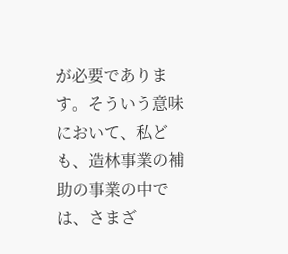が必要であります。そういう意味において、私ども、造林事業の補助の事業の中では、さまざ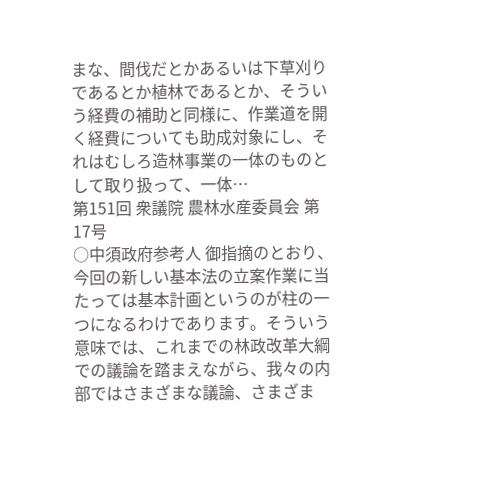まな、間伐だとかあるいは下草刈りであるとか植林であるとか、そういう経費の補助と同様に、作業道を開く経費についても助成対象にし、それはむしろ造林事業の一体のものとして取り扱って、一体…
第151回 衆議院 農林水産委員会 第17号
○中須政府参考人 御指摘のとおり、今回の新しい基本法の立案作業に当たっては基本計画というのが柱の一つになるわけであります。そういう意味では、これまでの林政改革大綱での議論を踏まえながら、我々の内部ではさまざまな議論、さまざま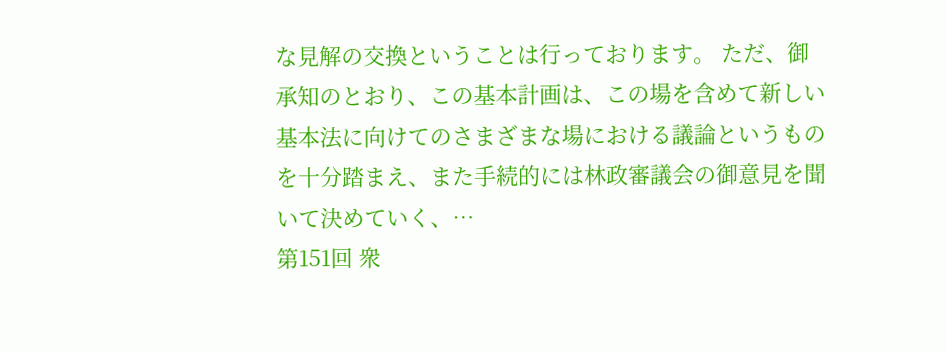な見解の交換ということは行っております。 ただ、御承知のとおり、この基本計画は、この場を含めて新しい基本法に向けてのさまざまな場における議論というものを十分踏まえ、また手続的には林政審議会の御意見を聞いて決めていく、…
第151回 衆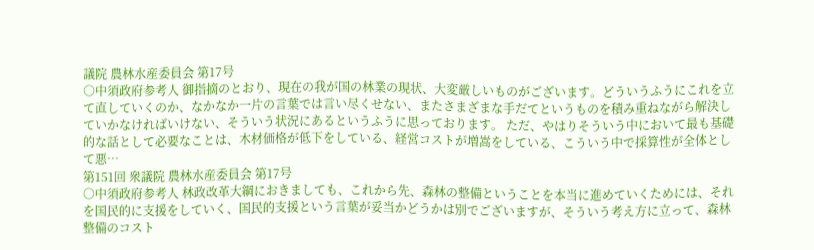議院 農林水産委員会 第17号
○中須政府参考人 御指摘のとおり、現在の我が国の林業の現状、大変厳しいものがございます。どういうふうにこれを立て直していくのか、なかなか一片の言葉では言い尽くせない、またさまざまな手だてというものを積み重ねながら解決していかなければいけない、そういう状況にあるというふうに思っております。 ただ、やはりそういう中において最も基礎的な話として必要なことは、木材価格が低下をしている、経営コストが増嵩をしている、こういう中で採算性が全体として悪…
第151回 衆議院 農林水産委員会 第17号
○中須政府参考人 林政改革大綱におきましても、これから先、森林の整備ということを本当に進めていくためには、それを国民的に支援をしていく、国民的支援という言葉が妥当かどうかは別でございますが、そういう考え方に立って、森林整備のコスト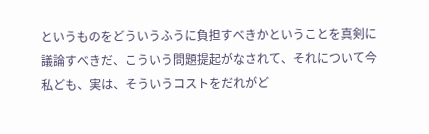というものをどういうふうに負担すべきかということを真剣に議論すべきだ、こういう問題提起がなされて、それについて今私ども、実は、そういうコストをだれがど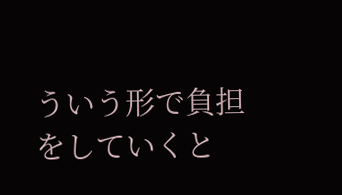ういう形で負担をしていくと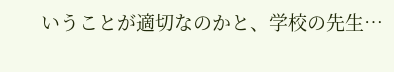いうことが適切なのかと、学校の先生…